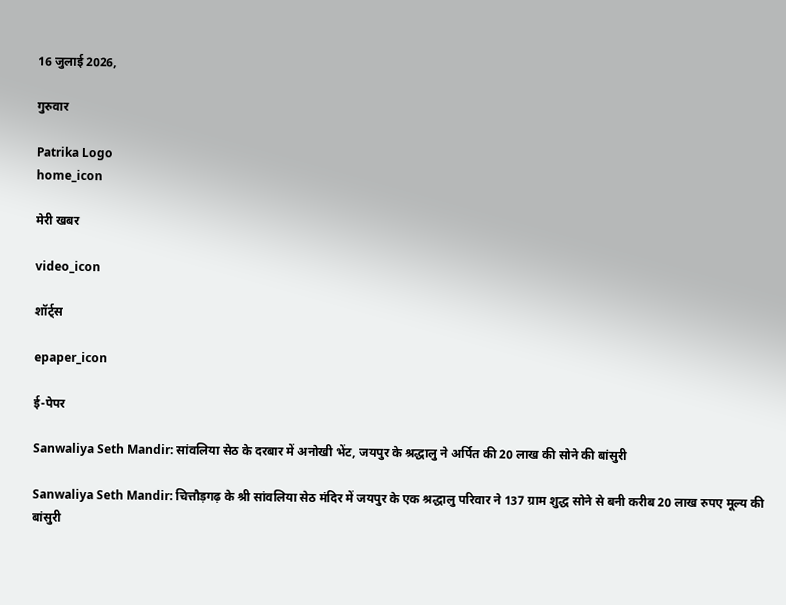16 जुलाई 2026,

गुरुवार

Patrika Logo
home_icon

मेरी खबर

video_icon

शॉर्ट्स

epaper_icon

ई-पेपर

Sanwaliya Seth Mandir: सांवलिया सेठ के दरबार में अनोखी भेंट, जयपुर के श्रद्धालु ने अर्पित की 20 लाख की सोने की बांसुरी

Sanwaliya Seth Mandir: चित्तौड़गढ़ के श्री सांवलिया सेठ मंदिर में जयपुर के एक श्रद्धालु परिवार ने 137 ग्राम शुद्ध सोने से बनी करीब 20 लाख रुपए मूल्य की बांसुरी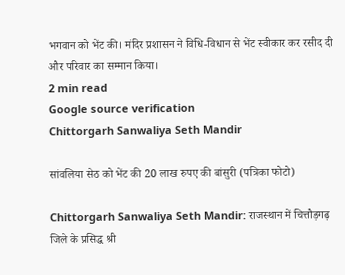भगवान को भेंट की। मंदिर प्रशासन ने विधि-विधान से भेंट स्वीकार कर रसीद दी और परिवार का सम्मान किया।
2 min read
Google source verification
Chittorgarh Sanwaliya Seth Mandir

सांवलिया सेठ को भेंट की 20 लाख रुपए की बांसुरी (पत्रिका फोटो)

Chittorgarh Sanwaliya Seth Mandir: राजस्थान में चित्तौड़गढ़ जिले के प्रसिद्ध श्री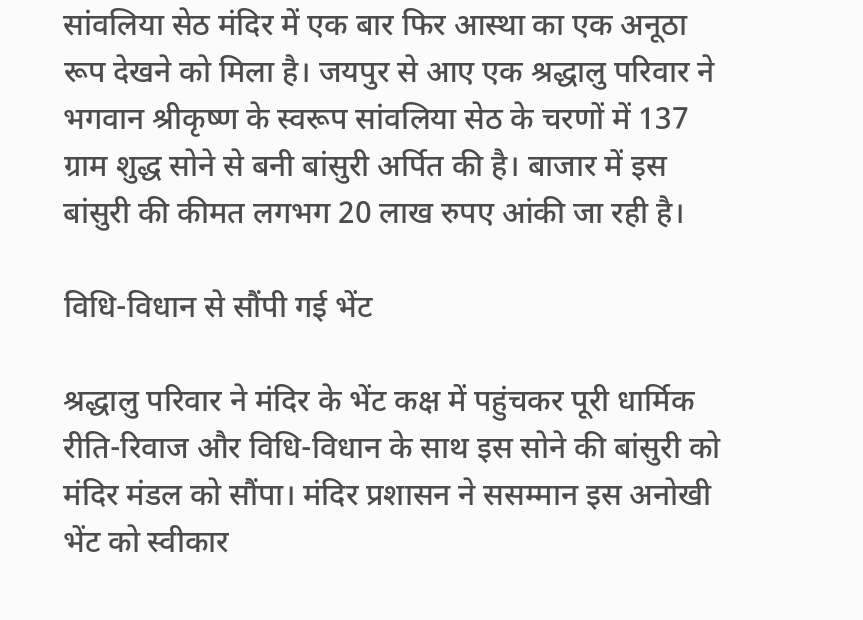सांवलिया सेठ मंदिर में एक बार फिर आस्था का एक अनूठा रूप देखने को मिला है। जयपुर से आए एक श्रद्धालु परिवार ने भगवान श्रीकृष्ण के स्वरूप सांवलिया सेठ के चरणों में 137 ग्राम शुद्ध सोने से बनी बांसुरी अर्पित की है। बाजार में इस बांसुरी की कीमत लगभग 20 लाख रुपए आंकी जा रही है।

विधि-विधान से सौंपी गई भेंट

श्रद्धालु परिवार ने मंदिर के भेंट कक्ष में पहुंचकर पूरी धार्मिक रीति-रिवाज और विधि-विधान के साथ इस सोने की बांसुरी को मंदिर मंडल को सौंपा। मंदिर प्रशासन ने ससम्मान इस अनोखी भेंट को स्वीकार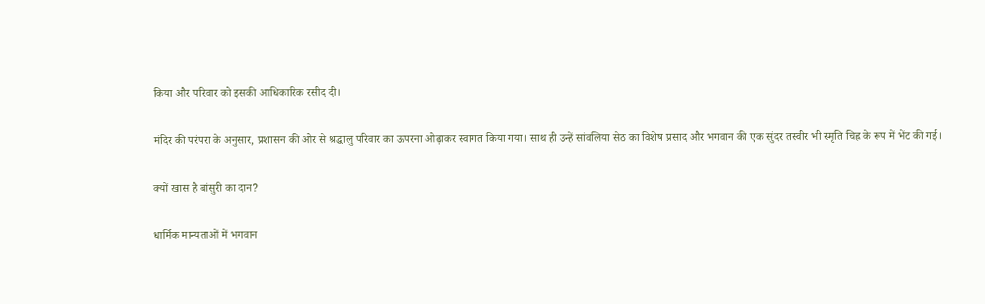किया और परिवार को इसकी आधिकारिक रसीद दी।

मंदिर की परंपरा के अनुसार, प्रशासन की ओर से श्रद्धालु परिवार का ऊपरना ओढ़ाकर स्वागत किया गया। साथ ही उन्हें सांवलिया सेठ का विशेष प्रसाद और भगवान की एक सुंदर तस्वीर भी स्मृति चिह्न के रूप में भेंट की गई।

क्यों खास है बांसुरी का दान?

धार्मिक मान्यताओं में भगवान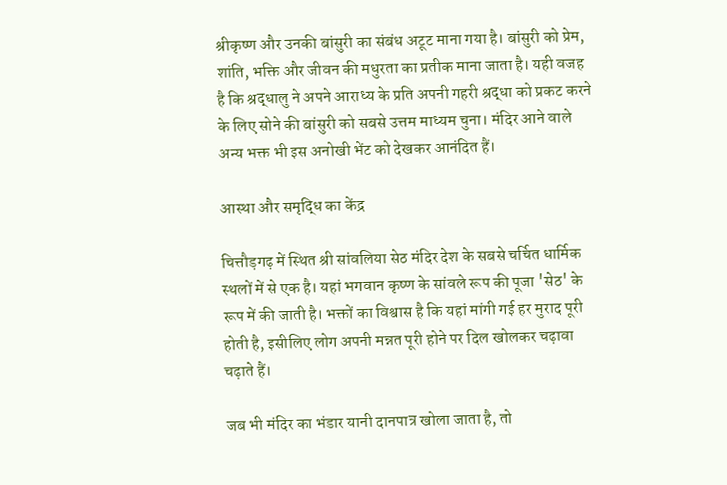श्रीकृष्ण और उनकी बांसुरी का संबंध अटूट माना गया है। बांसुरी को प्रेम, शांति, भक्ति और जीवन की मधुरता का प्रतीक माना जाता है। यही वजह है कि श्रद्धालु ने अपने आराध्य के प्रति अपनी गहरी श्रद्धा को प्रकट करने के लिए सोने की बांसुरी को सबसे उत्तम माध्यम चुना। मंदिर आने वाले अन्य भक्त भी इस अनोखी भेंट को देखकर आनंदित हैं।

आस्था और समृद्धि का केंद्र

चित्तौड़गढ़ में स्थित श्री सांवलिया सेठ मंदिर देश के सबसे चर्चित धार्मिक स्थलों में से एक है। यहां भगवान कृष्ण के सांवले रूप की पूजा 'सेठ' के रूप में की जाती है। भक्तों का विश्वास है कि यहां मांगी गई हर मुराद पूरी होती है, इसीलिए लोग अपनी मन्नत पूरी होने पर दिल खोलकर चढ़ावा चढ़ाते हैं।

जब भी मंदिर का भंडार यानी दानपात्र खोला जाता है, तो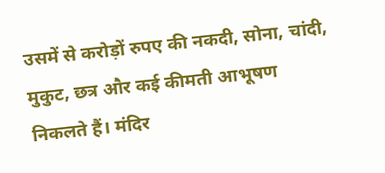उसमें से करोड़ों रुपए की नकदी, सोना, चांदी, मुकुट, छत्र और कई कीमती आभूषण निकलते हैं। मंदिर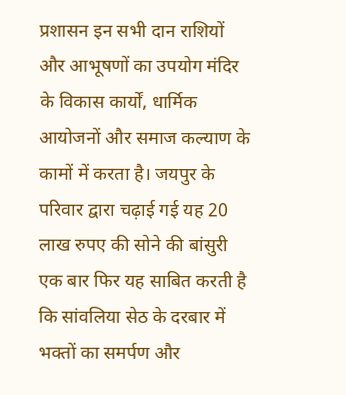प्रशासन इन सभी दान राशियों और आभूषणों का उपयोग मंदिर के विकास कार्यों, धार्मिक आयोजनों और समाज कल्याण के कामों में करता है। जयपुर के परिवार द्वारा चढ़ाई गई यह 20 लाख रुपए की सोने की बांसुरी एक बार फिर यह साबित करती है कि सांवलिया सेठ के दरबार में भक्तों का समर्पण और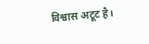विश्वास अटूट है।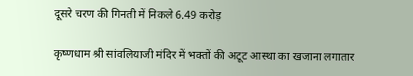दूसरे चरण की गिनती में निकले 6.49 करोड़

कृष्णधाम श्री सांवलियाजी मंदिर में भक्तों की अटूट आस्था का खजाना लगातार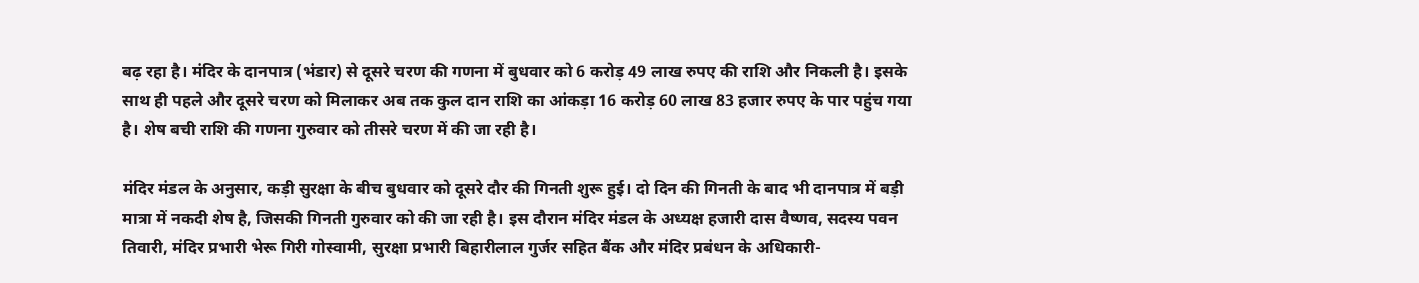बढ़ रहा है। मंदिर के दानपात्र (भंडार) से दूसरे चरण की गणना में बुधवार को 6 करोड़ 49 लाख रुपए की राशि और निकली है। इसके साथ ही पहले और दूसरे चरण को मिलाकर अब तक कुल दान राशि का आंकड़ा 16 करोड़ 60 लाख 83 हजार रुपए के पार पहुंच गया है। शेष बची राशि की गणना गुरुवार को तीसरे चरण में की जा रही है।

मंदिर मंडल के अनुसार, कड़ी सुरक्षा के बीच बुधवार को दूसरे दौर की गिनती शुरू हुई। दो दिन की गिनती के बाद भी दानपात्र में बड़ी मात्रा में नकदी शेष है, जिसकी गिनती गुरुवार को की जा रही है। इस दौरान मंदिर मंडल के अध्यक्ष हजारी दास वैष्णव, सदस्य पवन तिवारी, मंदिर प्रभारी भेरू गिरी गोस्वामी, सुरक्षा प्रभारी बिहारीलाल गुर्जर सहित बैंक और मंदिर प्रबंधन के अधिकारी-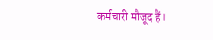कर्मचारी मौजूद हैं।